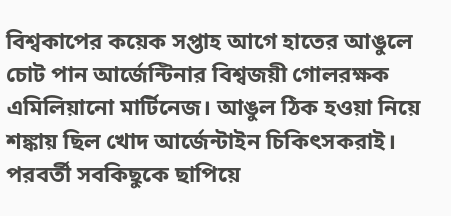বিশ্বকাপের কয়েক সপ্তাহ আগে হাতের আঙুলে চোট পান আর্জেন্টিনার বিশ্বজয়ী গোলরক্ষক এমিলিয়ানো মার্টিনেজ। আঙুল ঠিক হওয়া নিয়ে শঙ্কায় ছিল খোদ আর্জেন্টাইন চিকিৎসকরাই। পরবর্তী সবকিছুকে ছাপিয়ে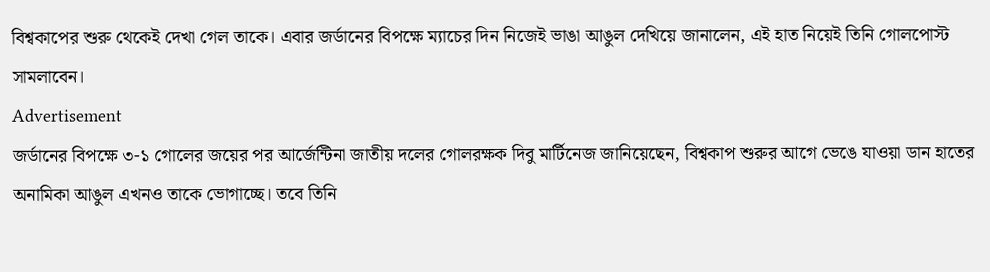বিশ্বকাপের শুরু থেকেই দেখা গেল তাকে। এবার জর্ডানের বিপক্ষে ম্যাচের দিন নিজেই ভাঙা আঙুল দেখিয়ে জানালেন, এই হাত নিয়েই তিনি গোলপোস্ট সামলাবেন।
Advertisement
জর্ডানের বিপক্ষে ৩-১ গোলের জয়ের পর আর্জেন্টিনা জাতীয় দলের গোলরক্ষক দিবু মার্টিনেজ জানিয়েছেন, বিশ্বকাপ শুরুর আগে ভেঙে যাওয়া ডান হাতের অনামিকা আঙুল এখনও তাকে ভোগাচ্ছে। তবে তিনি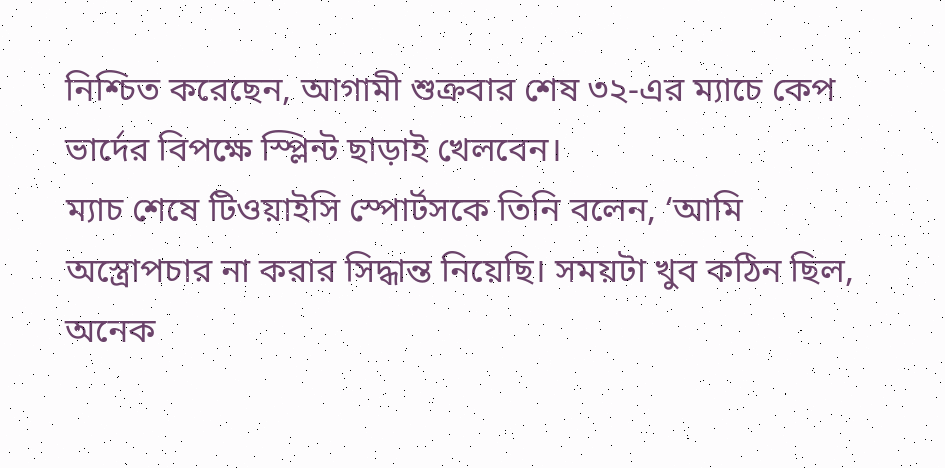নিশ্চিত করেছেন, আগামী শুক্রবার শেষ ৩২-এর ম্যাচে কেপ ভার্দের বিপক্ষে স্প্লিন্ট ছাড়াই খেলবেন।
ম্যাচ শেষে টিওয়াইসি স্পোর্টসকে তিনি বলেন, ‘আমি অস্ত্রোপচার না করার সিদ্ধান্ত নিয়েছি। সময়টা খুব কঠিন ছিল, অনেক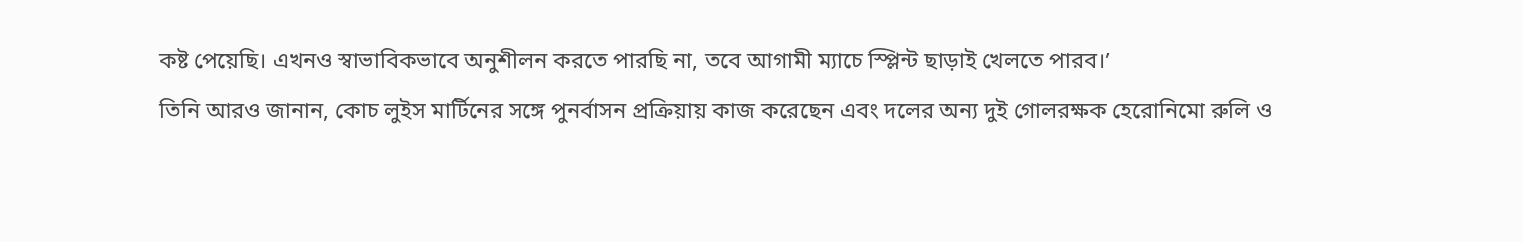কষ্ট পেয়েছি। এখনও স্বাভাবিকভাবে অনুশীলন করতে পারছি না, তবে আগামী ম্যাচে স্প্লিন্ট ছাড়াই খেলতে পারব।’
তিনি আরও জানান, কোচ লুইস মার্টিনের সঙ্গে পুনর্বাসন প্রক্রিয়ায় কাজ করেছেন এবং দলের অন্য দুই গোলরক্ষক হেরোনিমো রুলি ও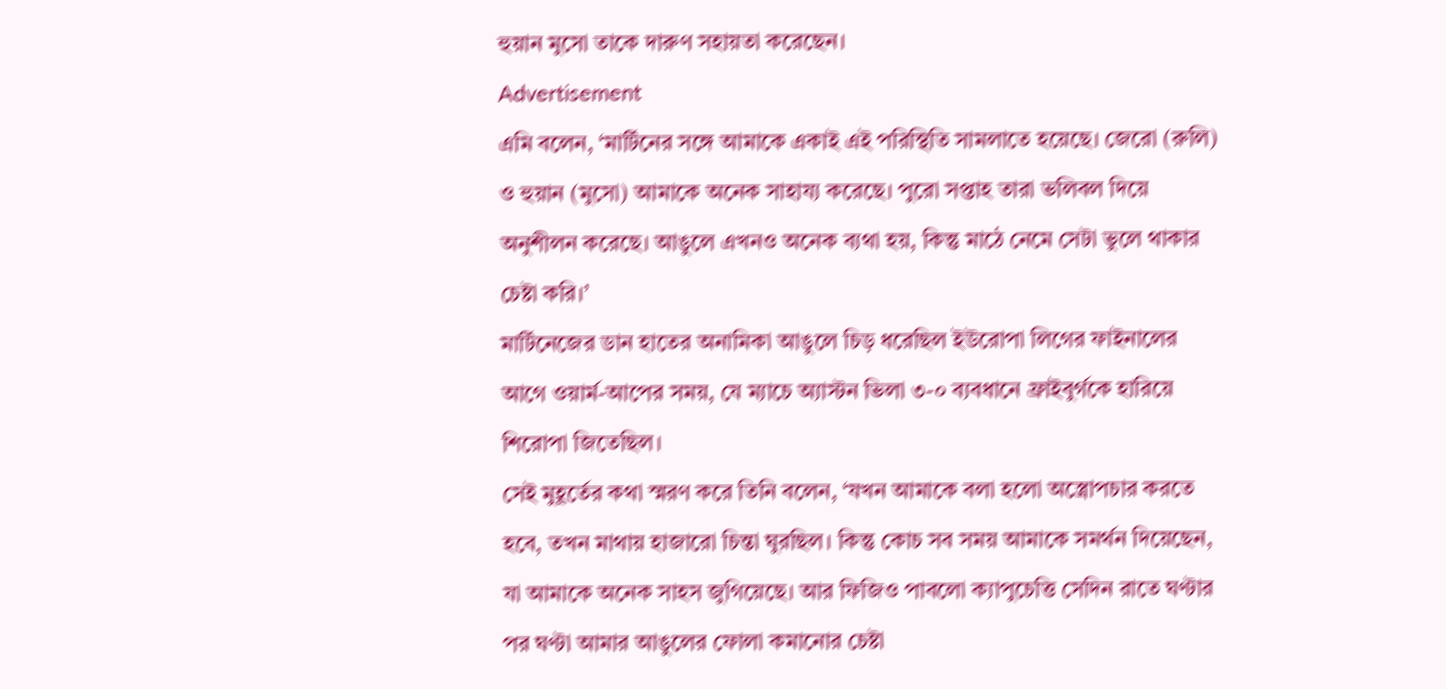হুয়ান মুসো তাকে দারুণ সহায়তা করেছেন।
Advertisement
এমি বলেন, ‘মার্টিনের সঙ্গে আমাকে একাই এই পরিস্থিতি সামলাতে হয়েছে। জেরো (রুলি) ও হুয়ান (মুসো) আমাকে অনেক সাহায্য করেছে। পুরো সপ্তাহ তারা ভলিবল দিয়ে অনুশীলন করেছে। আঙুলে এখনও অনেক ব্যথা হয়, কিন্তু মাঠে নেমে সেটা ভুলে থাকার চেষ্টা করি।’
মার্টিনেজের ডান হাতের অনামিকা আঙুলে চিড় ধরেছিল ইউরোপা লিগের ফাইনালের আগে ওয়ার্ম-আপের সময়, যে ম্যাচে অ্যাস্টন ভিলা ৩-০ ব্যবধানে ফ্রাইবুর্গকে হারিয়ে শিরোপা জিতেছিল।
সেই মুহূর্তের কথা স্মরণ করে তিনি বলেন, ‘যখন আমাকে বলা হলো অস্ত্রোপচার করতে হবে, তখন মাথায় হাজারো চিন্তা ঘুরছিল। কিন্তু কোচ সব সময় আমাকে সমর্থন দিয়েছেন, যা আমাকে অনেক সাহস জুগিয়েছে। আর ফিজিও পাবলো ক্যাপুচেত্তি সেদিন রাতে ঘণ্টার পর ঘণ্টা আমার আঙুলের ফোলা কমানোর চেষ্টা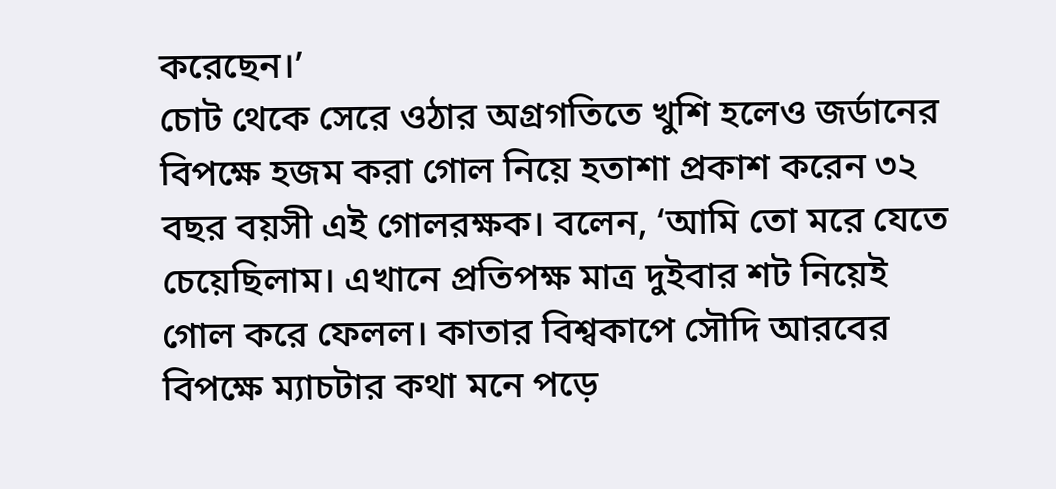করেছেন।’
চোট থেকে সেরে ওঠার অগ্রগতিতে খুশি হলেও জর্ডানের বিপক্ষে হজম করা গোল নিয়ে হতাশা প্রকাশ করেন ৩২ বছর বয়সী এই গোলরক্ষক। বলেন, ‘আমি তো মরে যেতে চেয়েছিলাম। এখানে প্রতিপক্ষ মাত্র দুইবার শট নিয়েই গোল করে ফেলল। কাতার বিশ্বকাপে সৌদি আরবের বিপক্ষে ম্যাচটার কথা মনে পড়ে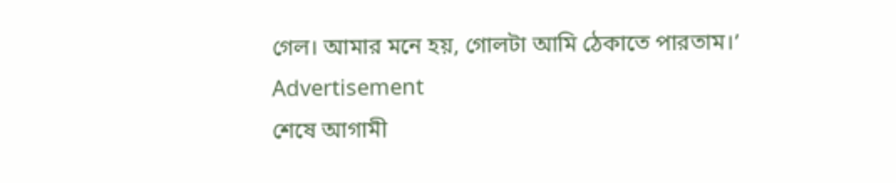গেল। আমার মনে হয়, গোলটা আমি ঠেকাতে পারতাম।’
Advertisement
শেষে আগামী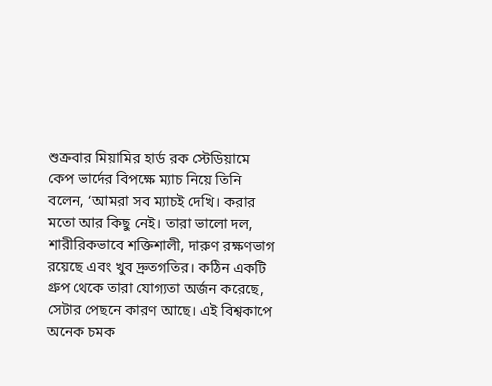শুক্রবার মিয়ামির হার্ড রক স্টেডিয়ামে কেপ ভার্দের বিপক্ষে ম্যাচ নিয়ে তিনি বলেন, ‘আমরা সব ম্যাচই দেখি। করার মতো আর কিছু নেই। তারা ভালো দল, শারীরিকভাবে শক্তিশালী, দারুণ রক্ষণভাগ রয়েছে এবং খুব দ্রুতগতির। কঠিন একটি গ্রুপ থেকে তারা যোগ্যতা অর্জন করেছে, সেটার পেছনে কারণ আছে। এই বিশ্বকাপে অনেক চমক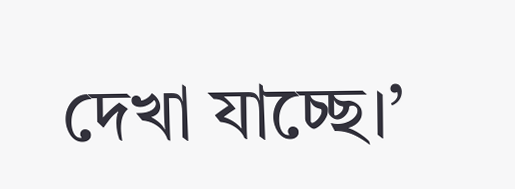দেখা যাচ্ছে।’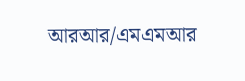আরআর/এমএমআর